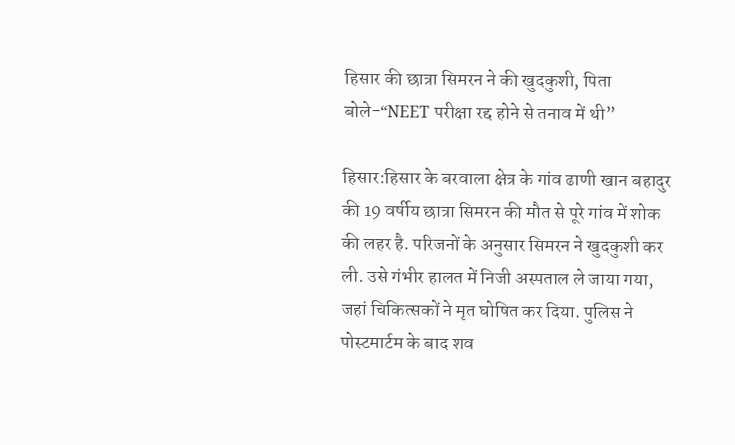हिसार की छात्रा सिमरन ने की खुदकुशी, पिता बोले-“NEET परीक्षा रद्द होने से तनाव में थी”

हिसार:हिसार के बरवाला क्षेत्र के गांव ढाणी खान बहादुर की 19 वर्षीय छात्रा सिमरन की मौत से पूरे गांव में शोक की लहर है. परिजनों के अनुसार सिमरन ने खुदकुशी कर ली. उसे गंभीर हालत में निजी अस्पताल ले जाया गया, जहां चिकित्सकों ने मृत घोषित कर दिया. पुलिस ने पोस्टमार्टम के बाद शव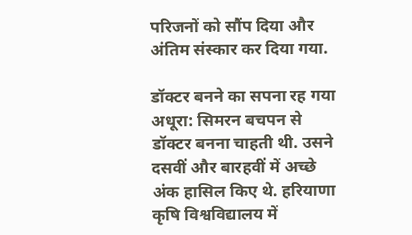परिजनों को सौंप दिया और अंतिम संस्कार कर दिया गया.

डॉक्टर बनने का सपना रह गया अधूरा: सिमरन बचपन से डॉक्टर बनना चाहती थी. उसने दसवीं और बारहवीं में अच्छे अंक हासिल किए थे. हरियाणा कृषि विश्वविद्यालय में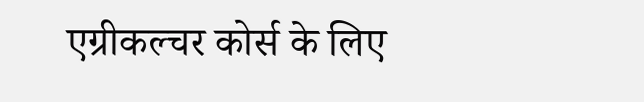एग्रीकल्चर कोर्स के लिए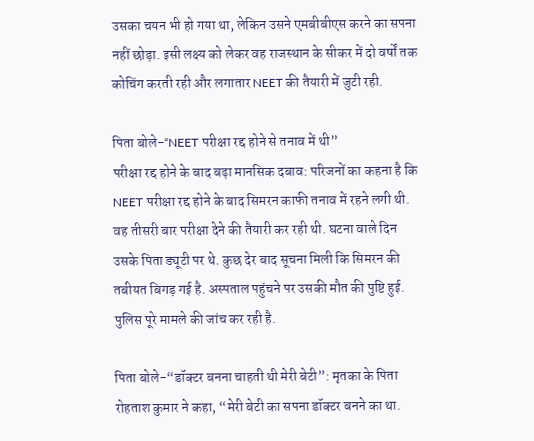उसका चयन भी हो गया था, लेकिन उसने एमबीबीएस करने का सपना नहीं छोड़ा. इसी लक्ष्य को लेकर वह राजस्थान के सीकर में दो वर्षों तक कोचिंग करती रही और लगातार NEET की तैयारी में जुटी रही.

पिता बोले-“NEET परीक्षा रद्द होने से तनाव में थी”
परीक्षा रद्द होने के बाद बढ़ा मानसिक दबाव: परिजनों का कहना है कि NEET परीक्षा रद्द होने के बाद सिमरन काफी तनाव में रहने लगी थी. वह तीसरी बार परीक्षा देने की तैयारी कर रही थी. घटना वाले दिन उसके पिता ड्यूटी पर थे. कुछ देर बाद सूचना मिली कि सिमरन की तबीयत बिगड़ गई है. अस्पताल पहुंचने पर उसकी मौत की पुष्टि हुई. पुलिस पूरे मामले की जांच कर रही है.

पिता बोले-“डॉक्टर बनना चाहती थी मेरी बेटी”: मृतका के पिता रोहताश कुमार ने कहा, “मेरी बेटी का सपना डॉक्टर बनने का था.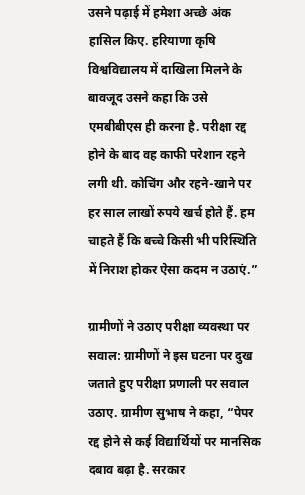उसने पढ़ाई में हमेशा अच्छे अंक हासिल किए. हरियाणा कृषि विश्वविद्यालय में दाखिला मिलने के बावजूद उसने कहा कि उसे एमबीबीएस ही करना है. परीक्षा रद्द होने के बाद वह काफी परेशान रहने लगी थी. कोचिंग और रहने-खाने पर हर साल लाखों रुपये खर्च होते हैं. हम चाहते हैं कि बच्चे किसी भी परिस्थिति में निराश होकर ऐसा कदम न उठाएं.”

ग्रामीणों ने उठाए परीक्षा व्यवस्था पर सवाल: ग्रामीणों ने इस घटना पर दुख जताते हुए परीक्षा प्रणाली पर सवाल उठाए. ग्रामीण सुभाष ने कहा, “पेपर रद्द होने से कई विद्यार्थियों पर मानसिक दबाव बढ़ा है. सरकार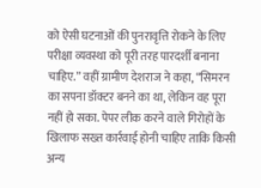को ऐसी घटनाओं की पुनरावृत्ति रोकने के लिए परीक्षा व्यवस्था को पूरी तरह पारदर्शी बनाना चाहिए.” वहीं ग्रामीण देशराज ने कहा, “सिमरन का सपना डॉक्टर बनने का था, लेकिन वह पूरा नहीं हो सका. पेपर लीक करने वाले गिरोहों के खिलाफ सख्त कार्रवाई होनी चाहिए ताकि किसी अन्य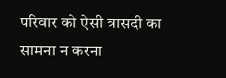परिवार को ऐसी त्रासदी का सामना न करना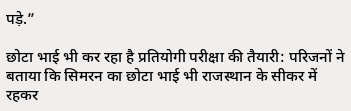पड़े.”

छोटा भाई भी कर रहा है प्रतियोगी परीक्षा की तैयारी: परिजनों ने बताया कि सिमरन का छोटा भाई भी राजस्थान के सीकर में रहकर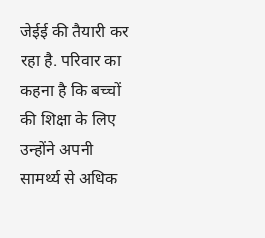जेईई की तैयारी कर रहा है. परिवार का कहना है कि बच्चों की शिक्षा के लिए उन्होंने अपनी सामर्थ्य से अधिक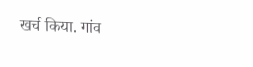खर्च किया. गांव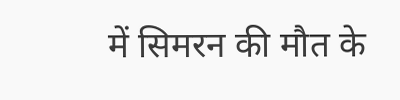में सिमरन की मौत के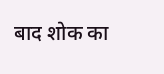बाद शोक का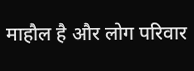माहौल है और लोग परिवार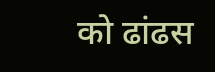को ढांढस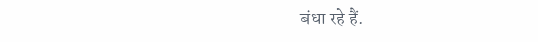बंधा रहे हैं.